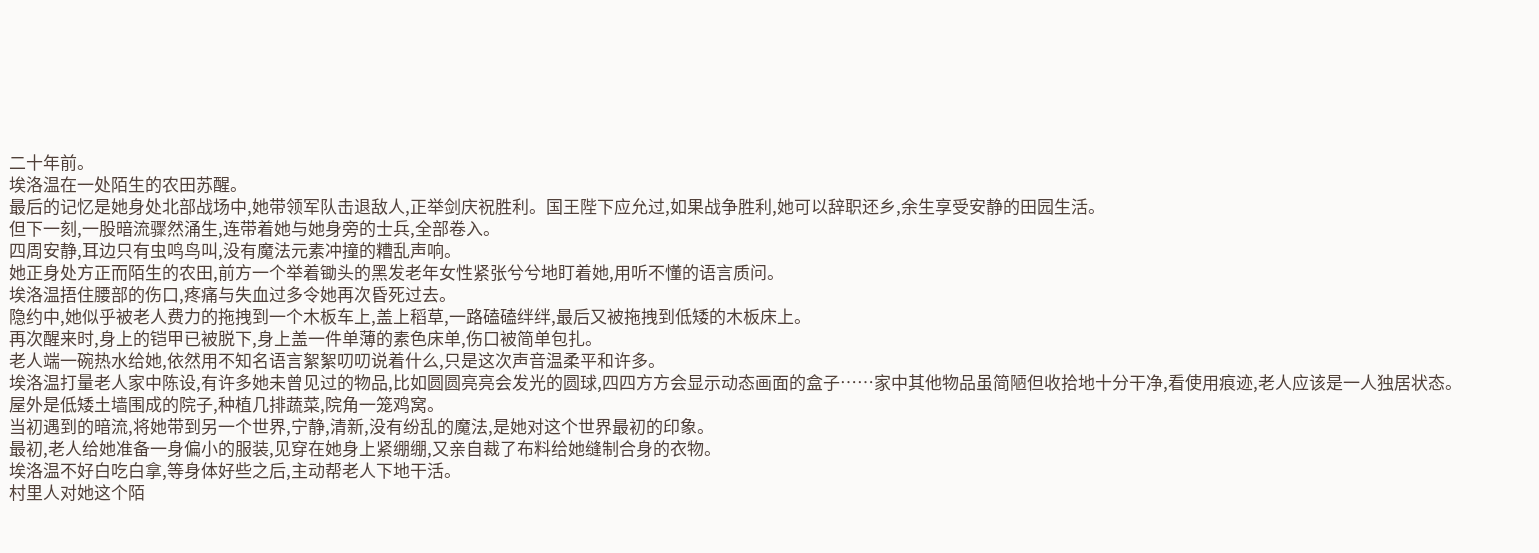二十年前。
埃洛温在一处陌生的农田苏醒。
最后的记忆是她身处北部战场中,她带领军队击退敌人,正举剑庆祝胜利。国王陛下应允过,如果战争胜利,她可以辞职还乡,余生享受安静的田园生活。
但下一刻,一股暗流骤然涌生,连带着她与她身旁的士兵,全部卷入。
四周安静,耳边只有虫鸣鸟叫,没有魔法元素冲撞的糟乱声响。
她正身处方正而陌生的农田,前方一个举着锄头的黑发老年女性紧张兮兮地盯着她,用听不懂的语言质问。
埃洛温捂住腰部的伤口,疼痛与失血过多令她再次昏死过去。
隐约中,她似乎被老人费力的拖拽到一个木板车上,盖上稻草,一路磕磕绊绊,最后又被拖拽到低矮的木板床上。
再次醒来时,身上的铠甲已被脱下,身上盖一件单薄的素色床单,伤口被简单包扎。
老人端一碗热水给她,依然用不知名语言絮絮叨叨说着什么,只是这次声音温柔平和许多。
埃洛温打量老人家中陈设,有许多她未曾见过的物品,比如圆圆亮亮会发光的圆球,四四方方会显示动态画面的盒子……家中其他物品虽简陋但收拾地十分干净,看使用痕迹,老人应该是一人独居状态。
屋外是低矮土墙围成的院子,种植几排蔬菜,院角一笼鸡窝。
当初遇到的暗流,将她带到另一个世界,宁静,清新,没有纷乱的魔法,是她对这个世界最初的印象。
最初,老人给她准备一身偏小的服装,见穿在她身上紧绷绷,又亲自裁了布料给她缝制合身的衣物。
埃洛温不好白吃白拿,等身体好些之后,主动帮老人下地干活。
村里人对她这个陌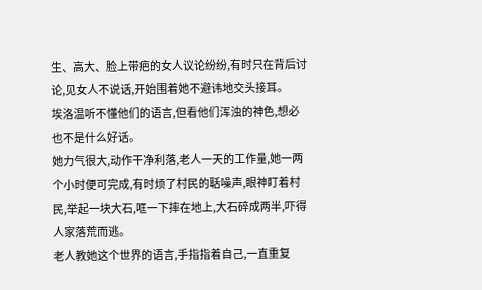生、高大、脸上带疤的女人议论纷纷,有时只在背后讨论,见女人不说话,开始围着她不避讳地交头接耳。
埃洛温听不懂他们的语言,但看他们浑浊的神色,想必也不是什么好话。
她力气很大,动作干净利落,老人一天的工作量,她一两个小时便可完成,有时烦了村民的聒噪声,眼神盯着村民,举起一块大石,哐一下摔在地上,大石碎成两半,吓得人家落荒而逃。
老人教她这个世界的语言,手指指着自己,一直重复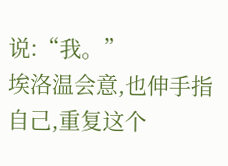说:“我。”
埃洛温会意,也伸手指自己,重复这个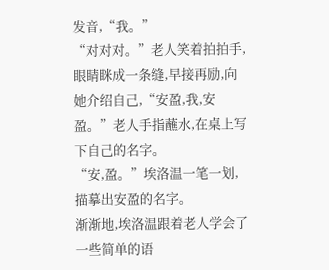发音,“我。”
“对对对。”老人笑着拍拍手,眼睛眯成一条缝,早接再励,向她介绍自己,“安盈,我,安盈。”老人手指蘸水,在桌上写下自己的名字。
“安,盈。”埃洛温一笔一划,描摹出安盈的名字。
渐渐地,埃洛温跟着老人学会了一些简单的语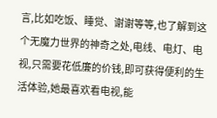言,比如吃饭、睡觉、谢谢等等,也了解到这个无魔力世界的神奇之处,电线、电灯、电视,只需要花低廉的价钱,即可获得便利的生活体验,她最喜欢看电视,能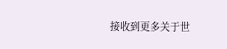接收到更多关于世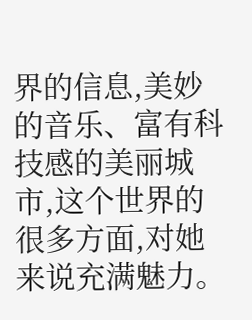界的信息,美妙的音乐、富有科技感的美丽城市,这个世界的很多方面,对她来说充满魅力。